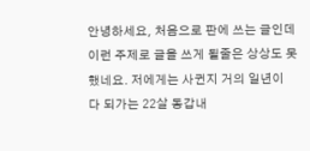안녕하세요, 처음으로 판에 쓰는 글인데 이런 주제로 글을 쓰게 될줄은 상상도 못했네요. 저에게는 사귄지 거의 일년이 다 되가는 22살 동갑내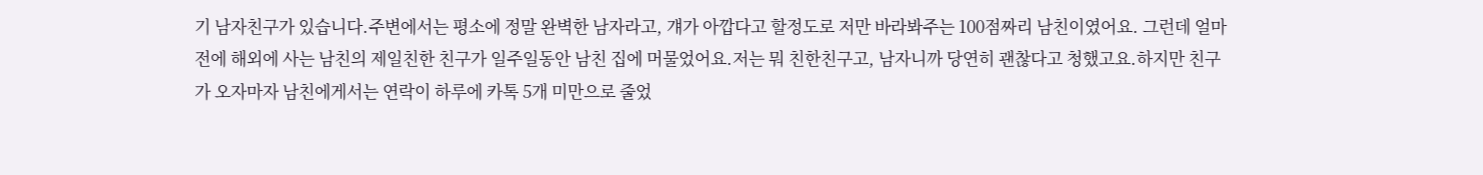기 남자친구가 있습니다.주변에서는 평소에 정말 완벽한 남자라고, 걔가 아깝다고 할정도로 저만 바라봐주는 100점짜리 남친이였어요. 그런데 얼마전에 해외에 사는 남친의 제일친한 친구가 일주일동안 남친 집에 머물었어요.저는 뭐 친한친구고, 남자니까 당연히 괜찮다고 청했고요.하지만 친구가 오자마자 남친에게서는 연락이 하루에 카톡 5개 미만으로 줄었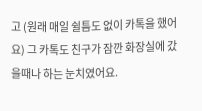고 (원래 매일 쉴틈도 없이 카톡을 했어요) 그 카톡도 친구가 잠깐 화장실에 갔을때나 하는 눈치였어요.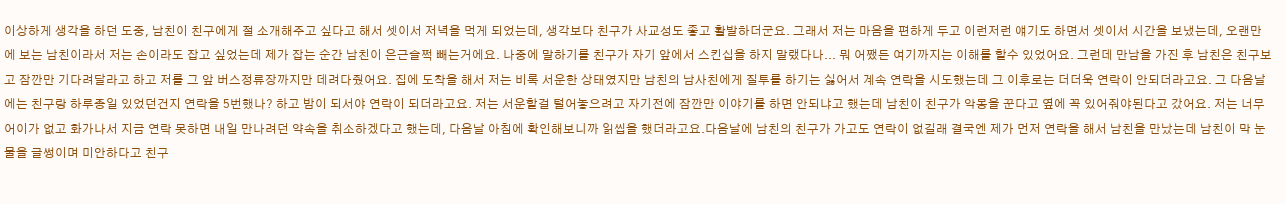이상하게 생각을 하던 도중, 남친이 친구에게 절 소개해주고 싶다고 해서 셋이서 저녁을 먹게 되었는데, 생각보다 친구가 사교성도 좋고 활발하더군요. 그래서 저는 마음을 편하게 두고 이런저런 얘기도 하면서 셋이서 시간을 보냈는데, 오랜만에 보는 남친이라서 저는 손이라도 잡고 싶었는데 제가 잡는 순간 남친이 은근슬쩍 빼는거에요. 나중에 말하기를 친구가 자기 앞에서 스킨십을 하지 말랬다나... 뭐 어쨌든 여기까지는 이해를 할수 있었어요. 그런데 만남을 가진 후 남친은 친구보고 잠깐만 기다려달라고 하고 저를 그 앞 버스정류장까지만 데려다줬어요. 집에 도착을 해서 저는 비록 서운한 상태였지만 남친의 남사친에게 질투를 하기는 싫어서 계속 연락을 시도했는데 그 이후로는 더더욱 연락이 안되더라고요. 그 다음날에는 친구랑 하루종일 있었던건지 연락을 5번했나? 하고 밤이 되서야 연락이 되더라고요. 저는 서운할걸 털어놓으려고 자기전에 잠깐만 이야기를 하면 안되냐고 했는데 남친이 친구가 악몽을 꾼다고 옆에 꼭 있어줘야된다고 갔어요. 저는 너무 어이가 없고 화가나서 지금 연락 못하면 내일 만나려던 약속을 취소하겠다고 했는데, 다음날 아침에 확인해보니까 읽씹을 했더라고요.다음날에 남친의 친구가 가고도 연락이 없길래 결국엔 제가 먼저 연락을 해서 남친을 만났는데 남친이 막 눈물을 글썽이며 미안하다고 친구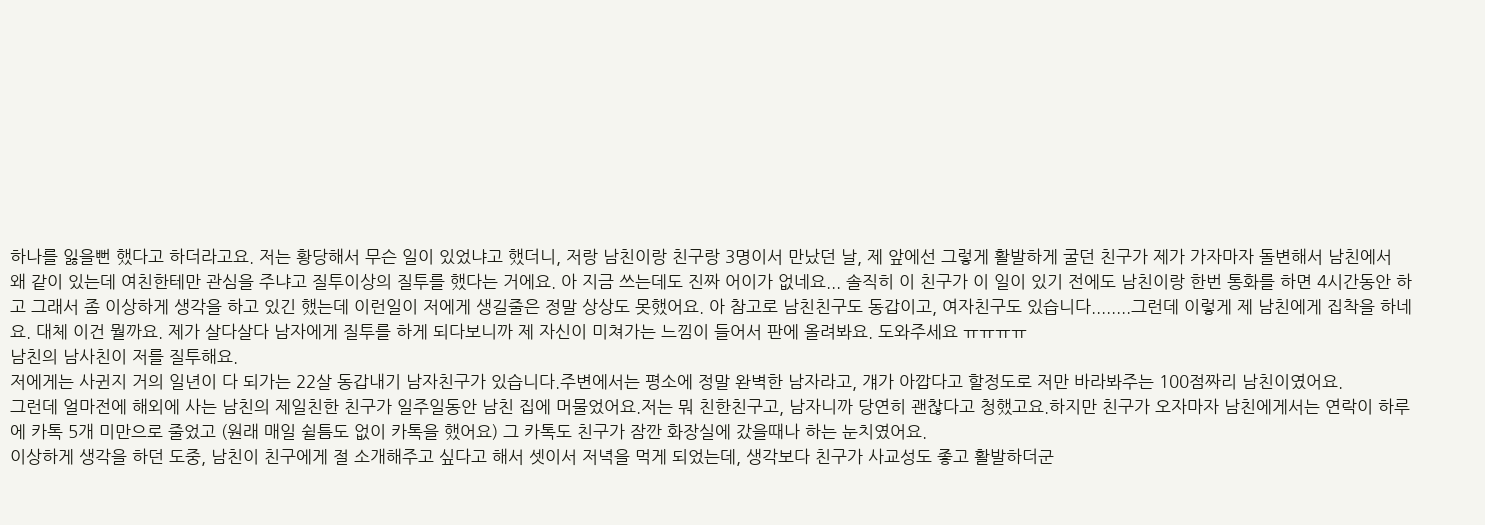하나를 잃을뻔 했다고 하더라고요. 저는 황당해서 무슨 일이 있었냐고 했더니, 저랑 남친이랑 친구랑 3명이서 만났던 날, 제 앞에선 그렇게 활발하게 굴던 친구가 제가 가자마자 돌변해서 남친에서 왜 같이 있는데 여친한테만 관심을 주냐고 질투이상의 질투를 했다는 거에요. 아 지금 쓰는데도 진짜 어이가 없네요... 솔직히 이 친구가 이 일이 있기 전에도 남친이랑 한번 통화를 하면 4시간동안 하고 그래서 좀 이상하게 생각을 하고 있긴 했는데 이런일이 저에게 생길줄은 정말 상상도 못했어요. 아 참고로 남친친구도 동갑이고, 여자친구도 있습니다........그런데 이렇게 제 남친에게 집착을 하네요. 대체 이건 뭘까요. 제가 살다살다 남자에게 질투를 하게 되다보니까 제 자신이 미쳐가는 느낌이 들어서 판에 올려봐요. 도와주세요 ㅠㅠㅠㅠ
남친의 남사친이 저를 질투해요.
저에게는 사귄지 거의 일년이 다 되가는 22살 동갑내기 남자친구가 있습니다.주변에서는 평소에 정말 완벽한 남자라고, 걔가 아깝다고 할정도로 저만 바라봐주는 100점짜리 남친이였어요.
그런데 얼마전에 해외에 사는 남친의 제일친한 친구가 일주일동안 남친 집에 머물었어요.저는 뭐 친한친구고, 남자니까 당연히 괜찮다고 청했고요.하지만 친구가 오자마자 남친에게서는 연락이 하루에 카톡 5개 미만으로 줄었고 (원래 매일 쉴틈도 없이 카톡을 했어요) 그 카톡도 친구가 잠깐 화장실에 갔을때나 하는 눈치였어요.
이상하게 생각을 하던 도중, 남친이 친구에게 절 소개해주고 싶다고 해서 셋이서 저녁을 먹게 되었는데, 생각보다 친구가 사교성도 좋고 활발하더군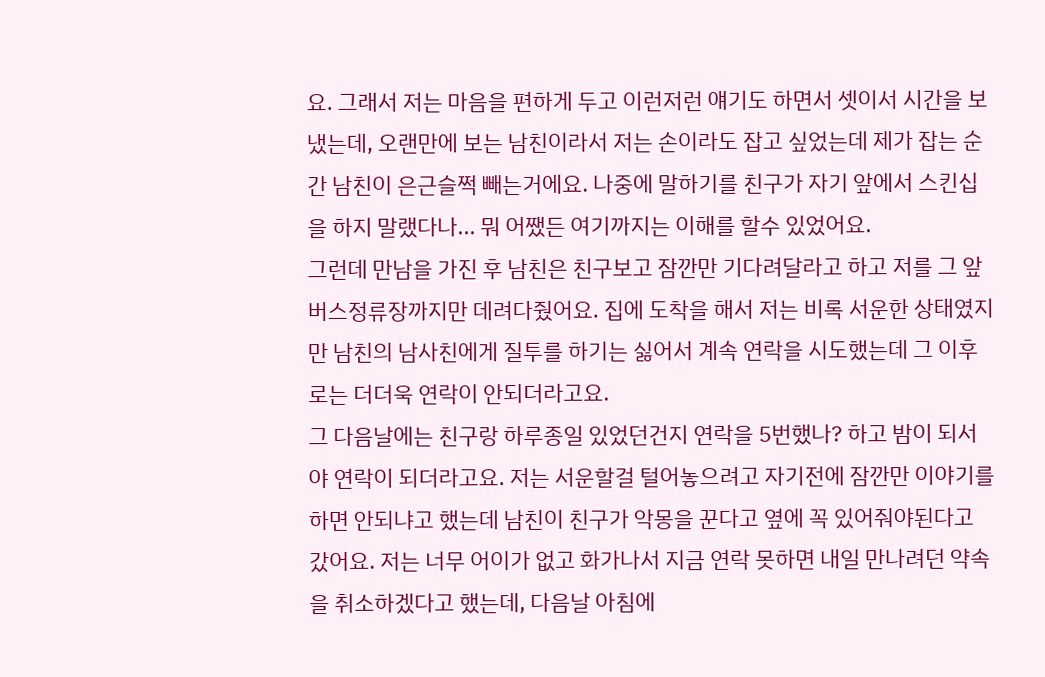요. 그래서 저는 마음을 편하게 두고 이런저런 얘기도 하면서 셋이서 시간을 보냈는데, 오랜만에 보는 남친이라서 저는 손이라도 잡고 싶었는데 제가 잡는 순간 남친이 은근슬쩍 빼는거에요. 나중에 말하기를 친구가 자기 앞에서 스킨십을 하지 말랬다나... 뭐 어쨌든 여기까지는 이해를 할수 있었어요.
그런데 만남을 가진 후 남친은 친구보고 잠깐만 기다려달라고 하고 저를 그 앞 버스정류장까지만 데려다줬어요. 집에 도착을 해서 저는 비록 서운한 상태였지만 남친의 남사친에게 질투를 하기는 싫어서 계속 연락을 시도했는데 그 이후로는 더더욱 연락이 안되더라고요.
그 다음날에는 친구랑 하루종일 있었던건지 연락을 5번했나? 하고 밤이 되서야 연락이 되더라고요. 저는 서운할걸 털어놓으려고 자기전에 잠깐만 이야기를 하면 안되냐고 했는데 남친이 친구가 악몽을 꾼다고 옆에 꼭 있어줘야된다고 갔어요. 저는 너무 어이가 없고 화가나서 지금 연락 못하면 내일 만나려던 약속을 취소하겠다고 했는데, 다음날 아침에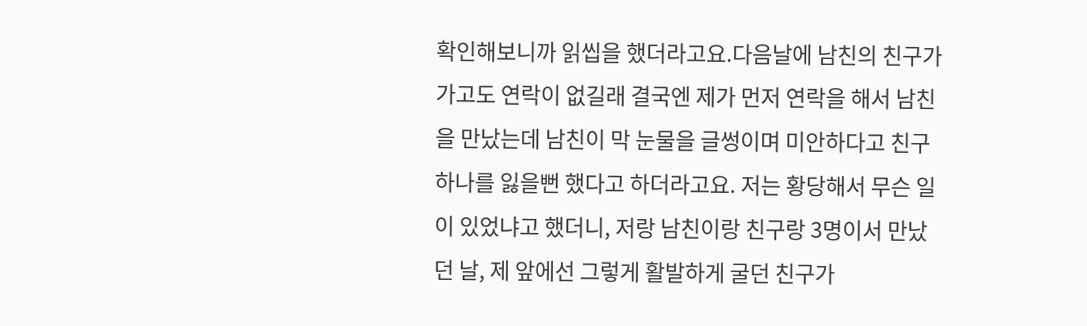확인해보니까 읽씹을 했더라고요.다음날에 남친의 친구가 가고도 연락이 없길래 결국엔 제가 먼저 연락을 해서 남친을 만났는데 남친이 막 눈물을 글썽이며 미안하다고 친구하나를 잃을뻔 했다고 하더라고요. 저는 황당해서 무슨 일이 있었냐고 했더니, 저랑 남친이랑 친구랑 3명이서 만났던 날, 제 앞에선 그렇게 활발하게 굴던 친구가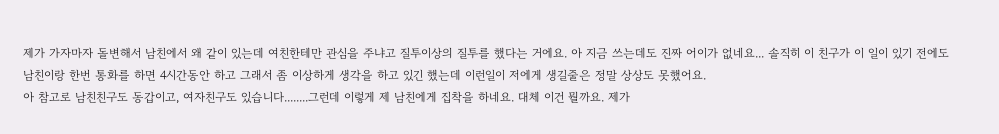제가 가자마자 돌변해서 남친에서 왜 같이 있는데 여친한테만 관심을 주냐고 질투이상의 질투를 했다는 거에요. 아 지금 쓰는데도 진짜 어이가 없네요... 솔직히 이 친구가 이 일이 있기 전에도 남친이랑 한번 통화를 하면 4시간동안 하고 그래서 좀 이상하게 생각을 하고 있긴 했는데 이런일이 저에게 생길줄은 정말 상상도 못했어요.
아 참고로 남친친구도 동갑이고, 여자친구도 있습니다........그런데 이렇게 제 남친에게 집착을 하네요. 대체 이건 뭘까요. 제가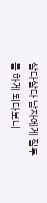살다살다 남자에게 질투를 하게 되다보니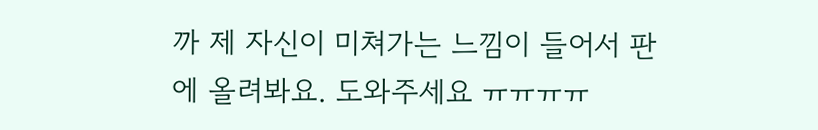까 제 자신이 미쳐가는 느낌이 들어서 판에 올려봐요. 도와주세요 ㅠㅠㅠㅠ